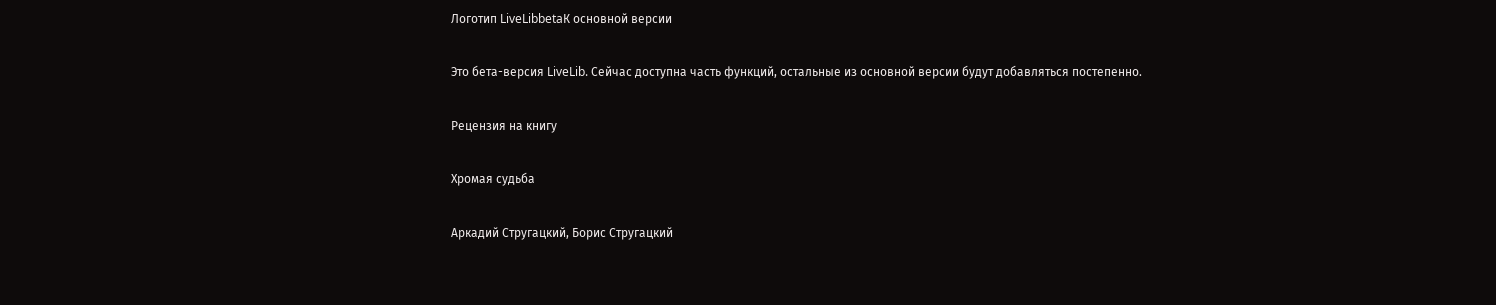Логотип LiveLibbetaК основной версии

Это бета-версия LiveLib. Сейчас доступна часть функций, остальные из основной версии будут добавляться постепенно.

Рецензия на книгу

Хромая судьба

Аркадий Стругацкий, Борис Стругацкий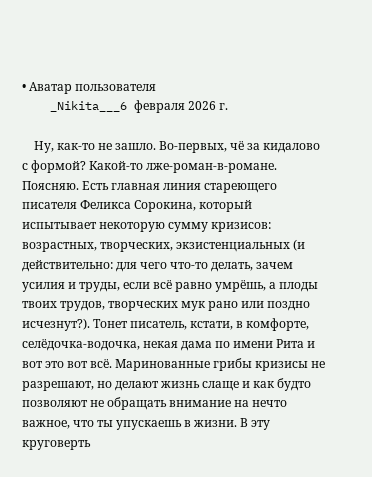• Аватар пользователя
    _Nikita___6 февраля 2026 г.

    Ну, как-то не зашло. Во-первых, чё за кидалово с формой? Какой-то лже-роман-в-романе. Поясняю. Есть главная линия стареющего писателя Феликса Сорокина, который испытывает некоторую сумму кризисов: возрастных, творческих, экзистенциальных (и действительно: для чего что-то делать, зачем усилия и труды, если всё равно умрёшь, а плоды твоих трудов, творческих мук рано или поздно исчезнут?). Тонет писатель, кстати, в комфорте, селёдочка-водочка, некая дама по имени Рита и вот это вот всё. Маринованные грибы кризисы не разрешают, но делают жизнь слаще и как будто позволяют не обращать внимание на нечто важное, что ты упускаешь в жизни. В эту круговерть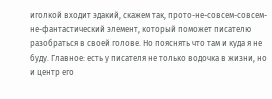иголкой входит эдакий, скажем так, прото-не-совсем-совсем-не-фантастический элемент, который поможет писателю разобраться в своей голове. Но пояснять что там и куда я не буду. Главное: есть у писателя не только водочка в жизни, но и центр его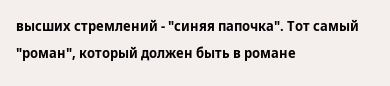высших стремлений - "синяя папочка". Тот самый "роман", который должен быть в романе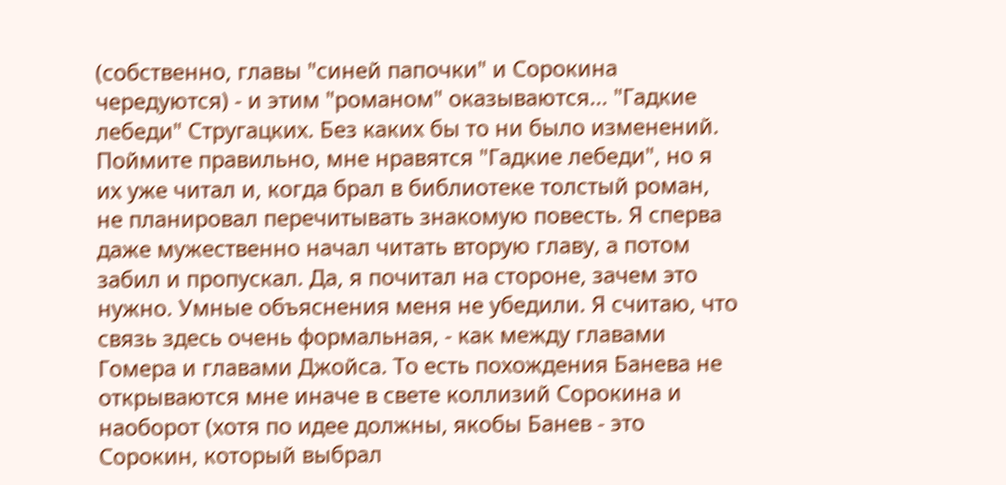(собственно, главы "синей папочки" и Сорокина чередуются) - и этим "романом" оказываются... "Гадкие лебеди" Стругацких. Без каких бы то ни было изменений. Поймите правильно, мне нравятся "Гадкие лебеди", но я их уже читал и, когда брал в библиотеке толстый роман, не планировал перечитывать знакомую повесть. Я сперва даже мужественно начал читать вторую главу, а потом забил и пропускал. Да, я почитал на стороне, зачем это нужно. Умные объяснения меня не убедили. Я считаю, что связь здесь очень формальная, - как между главами Гомера и главами Джойса. То есть похождения Банева не открываются мне иначе в свете коллизий Сорокина и наоборот (хотя по идее должны, якобы Банев - это Сорокин, который выбрал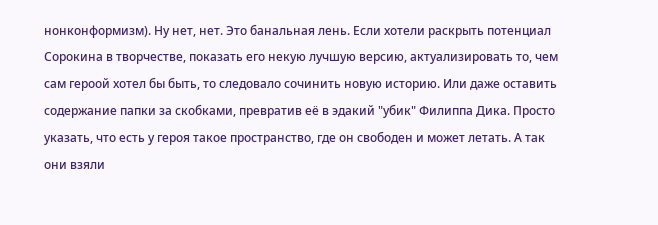нонконформизм). Ну нет, нет. Это банальная лень. Если хотели раскрыть потенциал Сорокина в творчестве, показать его некую лучшую версию, актуализировать то, чем сам героой хотел бы быть, то следовало сочинить новую историю. Или даже оставить содержание папки за скобками, превратив её в эдакий "убик" Филиппа Дика. Просто указать, что есть у героя такое пространство, где он свободен и может летать. А так они взяли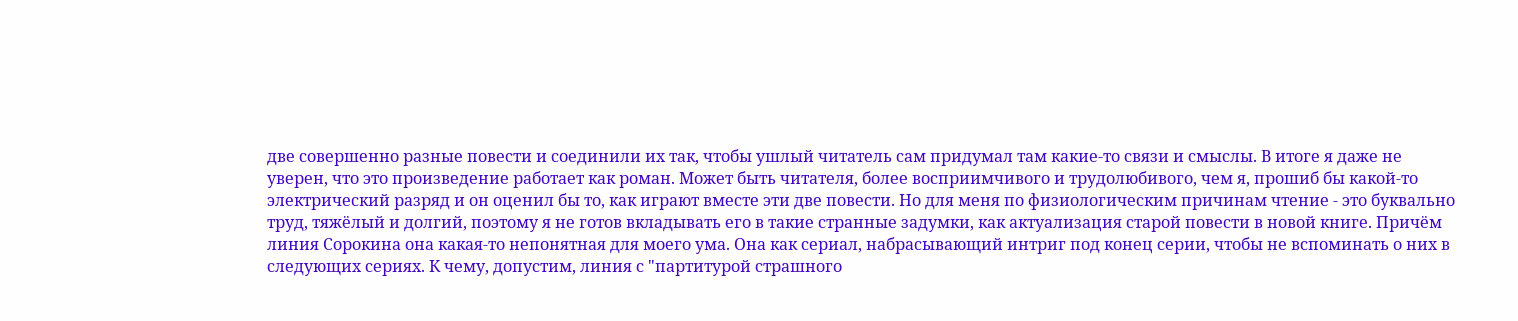две совершенно разные повести и соединили их так, чтобы ушлый читатель сам придумал там какие-то связи и смыслы. В итоге я даже не уверен, что это произведение работает как роман. Может быть читателя, более восприимчивого и трудолюбивого, чем я, прошиб бы какой-то электрический разряд и он оценил бы то, как играют вместе эти две повести. Но для меня по физиологическим причинам чтение - это буквально труд, тяжёлый и долгий, поэтому я не готов вкладывать его в такие странные задумки, как актуализация старой повести в новой книге. Причём линия Сорокина она какая-то непонятная для моего ума. Она как сериал, набрасывающий интриг под конец серии, чтобы не вспоминать о них в следующих сериях. К чему, допустим, линия с "партитурой страшного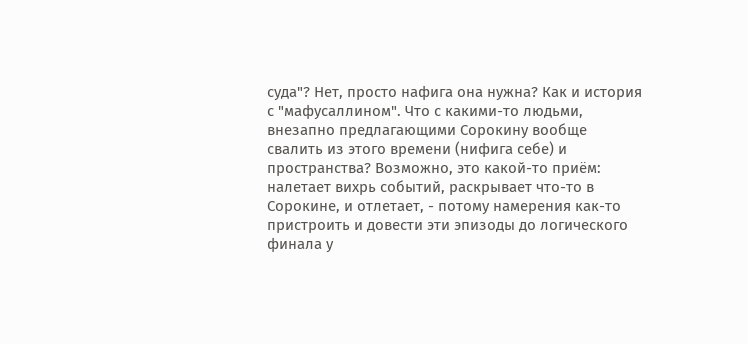суда"? Нет, просто нафига она нужна? Как и история с "мафусаллином". Что с какими-то людьми, внезапно предлагающими Сорокину вообще свалить из этого времени (нифига себе) и пространства? Возможно, это какой-то приём: налетает вихрь событий, раскрывает что-то в Сорокине, и отлетает, - потому намерения как-то пристроить и довести эти эпизоды до логического финала у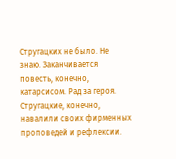Стругацких не было. Не знаю. Заканчивается повесть, конечно, катарсисом. Рад за героя. Стругацкие, конечно, навалили своих фирменных проповедей и рефлексии.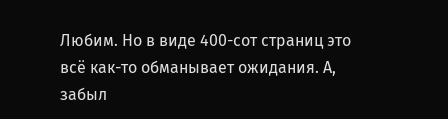Любим. Но в виде 400-сот страниц это всё как-то обманывает ожидания. А, забыл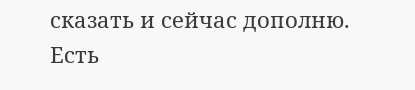сказать и сейчас дополню. Есть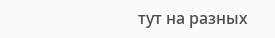тут на разных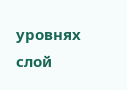уровнях слой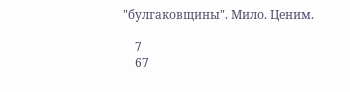"булгаковщины". Мило. Ценим.

    7
    67